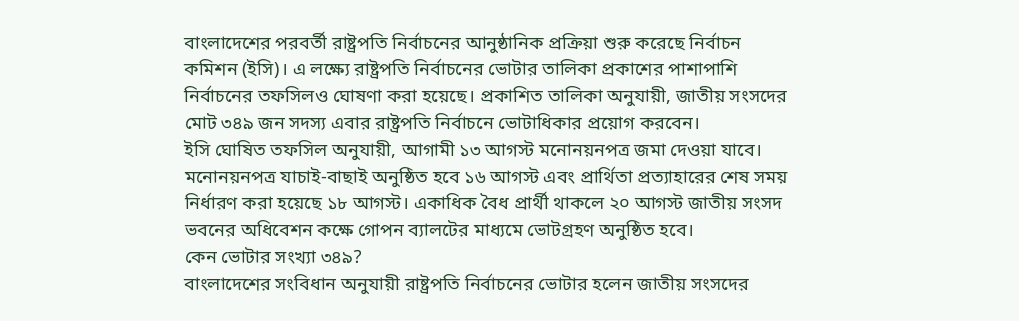বাংলাদেশের পরবর্তী রাষ্ট্রপতি নির্বাচনের আনুষ্ঠানিক প্রক্রিয়া শুরু করেছে নির্বাচন কমিশন (ইসি)। এ লক্ষ্যে রাষ্ট্রপতি নির্বাচনের ভোটার তালিকা প্রকাশের পাশাপাশি নির্বাচনের তফসিলও ঘোষণা করা হয়েছে। প্রকাশিত তালিকা অনুযায়ী, জাতীয় সংসদের মোট ৩৪৯ জন সদস্য এবার রাষ্ট্রপতি নির্বাচনে ভোটাধিকার প্রয়োগ করবেন।
ইসি ঘোষিত তফসিল অনুযায়ী, আগামী ১৩ আগস্ট মনোনয়নপত্র জমা দেওয়া যাবে। মনোনয়নপত্র যাচাই-বাছাই অনুষ্ঠিত হবে ১৬ আগস্ট এবং প্রার্থিতা প্রত্যাহারের শেষ সময় নির্ধারণ করা হয়েছে ১৮ আগস্ট। একাধিক বৈধ প্রার্থী থাকলে ২০ আগস্ট জাতীয় সংসদ ভবনের অধিবেশন কক্ষে গোপন ব্যালটের মাধ্যমে ভোটগ্রহণ অনুষ্ঠিত হবে।
কেন ভোটার সংখ্যা ৩৪৯?
বাংলাদেশের সংবিধান অনুযায়ী রাষ্ট্রপতি নির্বাচনের ভোটার হলেন জাতীয় সংসদের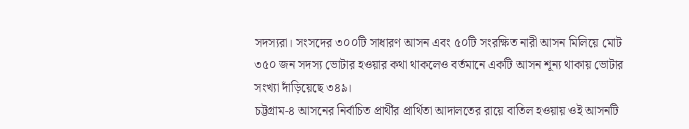সদস্যরা। সংসদের ৩০০টি সাধারণ আসন এবং ৫০টি সংরক্ষিত নারী আসন মিলিয়ে মোট ৩৫০ জন সদস্য ভোটার হওয়ার কথা থাকলেও বর্তমানে একটি আসন শূন্য থাকায় ভোটার সংখ্যা দাঁড়িয়েছে ৩৪৯।
চট্টগ্রাম-৪ আসনের নির্বাচিত প্রার্থীর প্রার্থিতা আদালতের রায়ে বাতিল হওয়ায় ওই আসনটি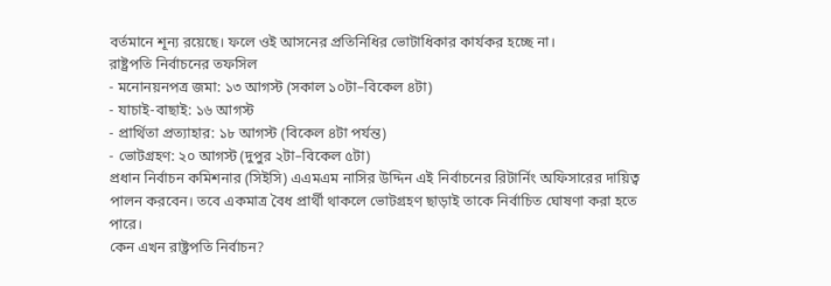বর্তমানে শূন্য রয়েছে। ফলে ওই আসনের প্রতিনিধির ভোটাধিকার কার্যকর হচ্ছে না।
রাষ্ট্রপতি নির্বাচনের তফসিল
- মনোনয়নপত্র জমা: ১৩ আগস্ট (সকাল ১০টা–বিকেল ৪টা)
- যাচাই-বাছাই: ১৬ আগস্ট
- প্রার্থিতা প্রত্যাহার: ১৮ আগস্ট (বিকেল ৪টা পর্যন্ত)
- ভোটগ্রহণ: ২০ আগস্ট (দুপুর ২টা–বিকেল ৫টা)
প্রধান নির্বাচন কমিশনার (সিইসি) এএমএম নাসির উদ্দিন এই নির্বাচনের রিটার্নিং অফিসারের দায়িত্ব পালন করবেন। তবে একমাত্র বৈধ প্রার্থী থাকলে ভোটগ্রহণ ছাড়াই তাকে নির্বাচিত ঘোষণা করা হতে পারে।
কেন এখন রাষ্ট্রপতি নির্বাচন?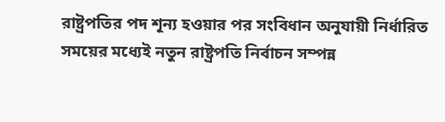রাষ্ট্রপতির পদ শূন্য হওয়ার পর সংবিধান অনুযায়ী নির্ধারিত সময়ের মধ্যেই নতুন রাষ্ট্রপতি নির্বাচন সম্পন্ন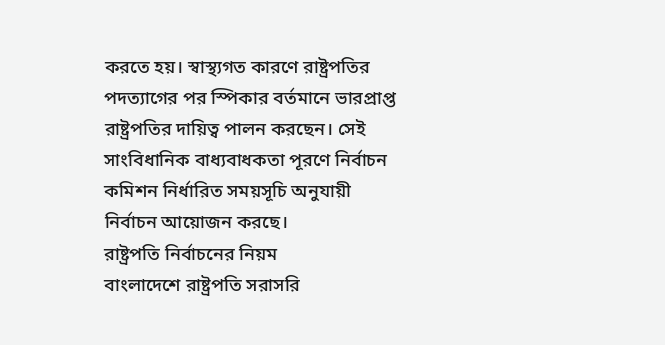করতে হয়। স্বাস্থ্যগত কারণে রাষ্ট্রপতির পদত্যাগের পর স্পিকার বর্তমানে ভারপ্রাপ্ত রাষ্ট্রপতির দায়িত্ব পালন করছেন। সেই সাংবিধানিক বাধ্যবাধকতা পূরণে নির্বাচন কমিশন নির্ধারিত সময়সূচি অনুযায়ী নির্বাচন আয়োজন করছে।
রাষ্ট্রপতি নির্বাচনের নিয়ম
বাংলাদেশে রাষ্ট্রপতি সরাসরি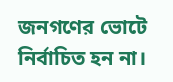জনগণের ভোটে নির্বাচিত হন না।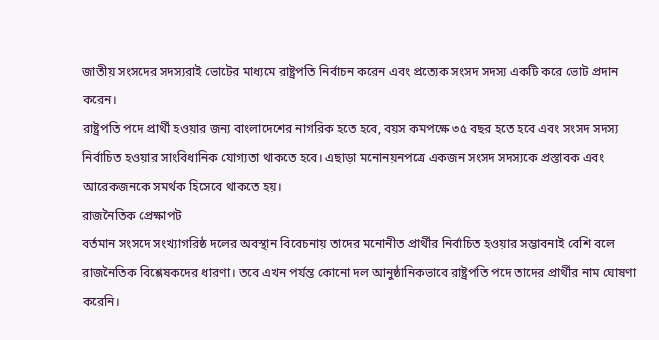জাতীয় সংসদের সদস্যরাই ভোটের মাধ্যমে রাষ্ট্রপতি নির্বাচন করেন এবং প্রত্যেক সংসদ সদস্য একটি করে ভোট প্রদান করেন।
রাষ্ট্রপতি পদে প্রার্থী হওয়ার জন্য বাংলাদেশের নাগরিক হতে হবে, বয়স কমপক্ষে ৩৫ বছর হতে হবে এবং সংসদ সদস্য নির্বাচিত হওয়ার সাংবিধানিক যোগ্যতা থাকতে হবে। এছাড়া মনোনয়নপত্রে একজন সংসদ সদস্যকে প্রস্তাবক এবং আরেকজনকে সমর্থক হিসেবে থাকতে হয়।
রাজনৈতিক প্রেক্ষাপট
বর্তমান সংসদে সংখ্যাগরিষ্ঠ দলের অবস্থান বিবেচনায় তাদের মনোনীত প্রার্থীর নির্বাচিত হওয়ার সম্ভাবনাই বেশি বলে রাজনৈতিক বিশ্লেষকদের ধারণা। তবে এখন পর্যন্ত কোনো দল আনুষ্ঠানিকভাবে রাষ্ট্রপতি পদে তাদের প্রার্থীর নাম ঘোষণা করেনি।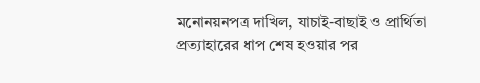মনোনয়নপত্র দাখিল, যাচাই-বাছাই ও প্রার্থিতা প্রত্যাহারের ধাপ শেষ হওয়ার পর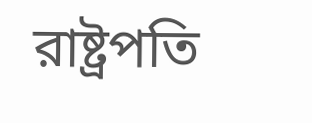রাষ্ট্রপতি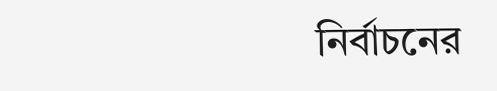নির্বাচনের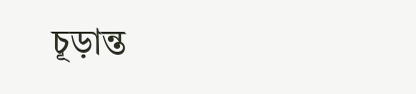চূড়ান্ত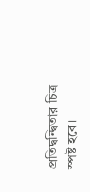প্রতিদ্বন্দ্বিতার চিত্র স্পষ্ট হবে।